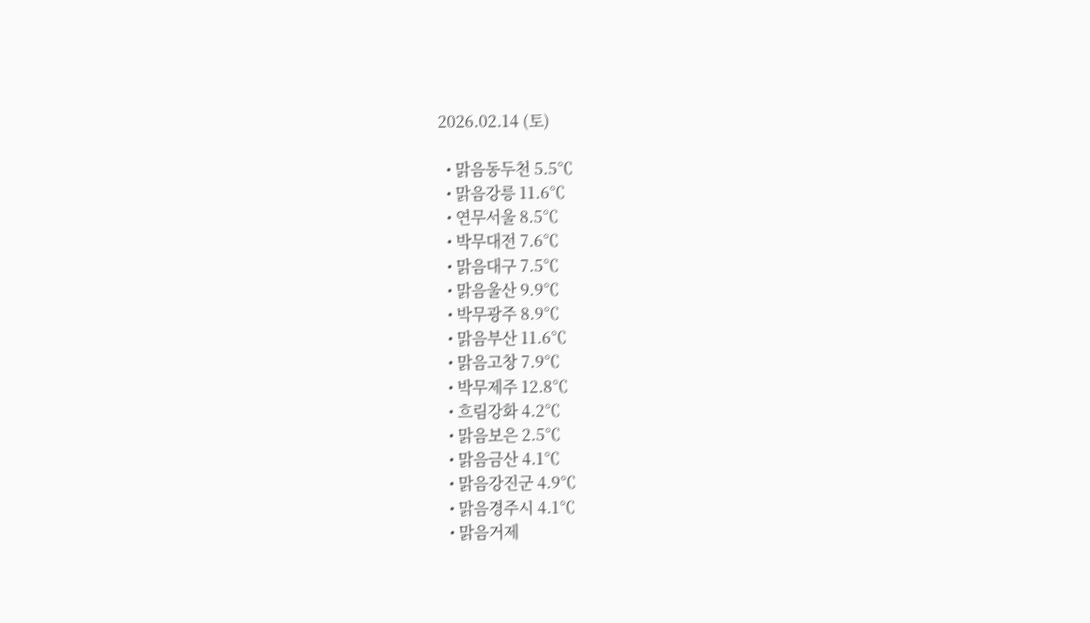2026.02.14 (토)

  • 맑음동두천 5.5℃
  • 맑음강릉 11.6℃
  • 연무서울 8.5℃
  • 박무대전 7.6℃
  • 맑음대구 7.5℃
  • 맑음울산 9.9℃
  • 박무광주 8.9℃
  • 맑음부산 11.6℃
  • 맑음고창 7.9℃
  • 박무제주 12.8℃
  • 흐림강화 4.2℃
  • 맑음보은 2.5℃
  • 맑음금산 4.1℃
  • 맑음강진군 4.9℃
  • 맑음경주시 4.1℃
  • 맑음거제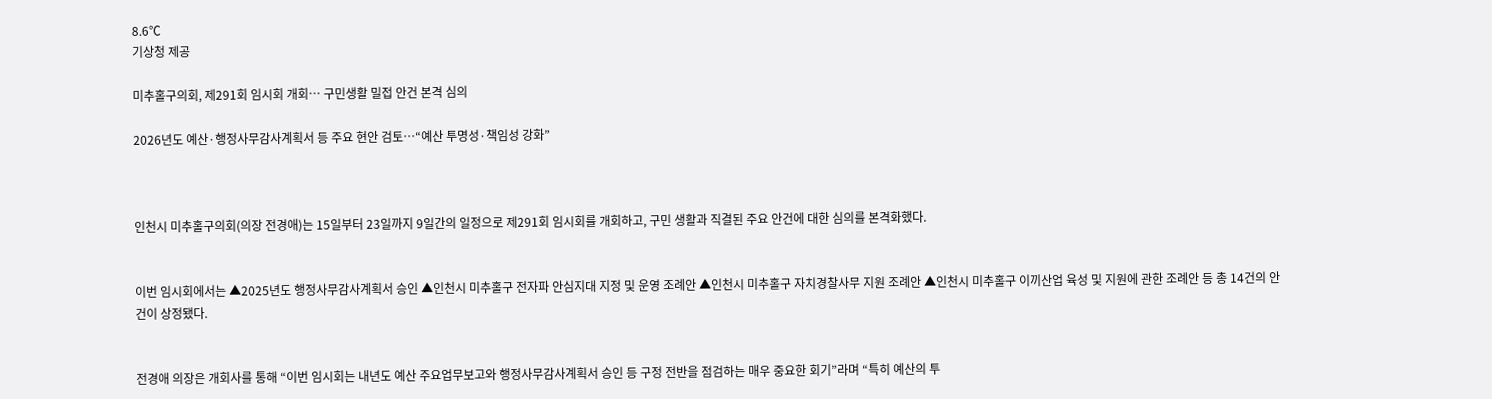8.6℃
기상청 제공

미추홀구의회, 제291회 임시회 개회… 구민생활 밀접 안건 본격 심의

2026년도 예산·행정사무감사계획서 등 주요 현안 검토…“예산 투명성·책임성 강화”



인천시 미추홀구의회(의장 전경애)는 15일부터 23일까지 9일간의 일정으로 제291회 임시회를 개회하고, 구민 생활과 직결된 주요 안건에 대한 심의를 본격화했다.


이번 임시회에서는 ▲2025년도 행정사무감사계획서 승인 ▲인천시 미추홀구 전자파 안심지대 지정 및 운영 조례안 ▲인천시 미추홀구 자치경찰사무 지원 조례안 ▲인천시 미추홀구 이끼산업 육성 및 지원에 관한 조례안 등 총 14건의 안건이 상정됐다.


전경애 의장은 개회사를 통해 “이번 임시회는 내년도 예산 주요업무보고와 행정사무감사계획서 승인 등 구정 전반을 점검하는 매우 중요한 회기”라며 “특히 예산의 투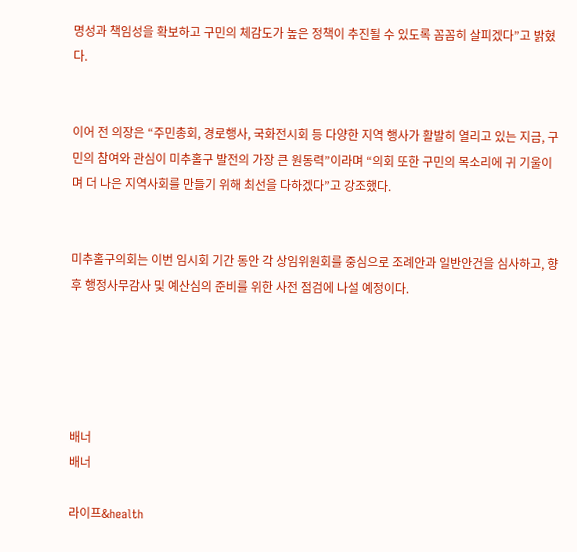명성과 책임성을 확보하고 구민의 체감도가 높은 정책이 추진될 수 있도록 꼼꼼히 살피겠다”고 밝혔다.


이어 전 의장은 “주민총회, 경로행사, 국화전시회 등 다양한 지역 행사가 활발히 열리고 있는 지금, 구민의 참여와 관심이 미추홀구 발전의 가장 큰 원동력”이라며 “의회 또한 구민의 목소리에 귀 기울이며 더 나은 지역사회를 만들기 위해 최선을 다하겠다”고 강조했다.


미추홀구의회는 이번 임시회 기간 동안 각 상임위원회를 중심으로 조례안과 일반안건을 심사하고, 향후 행정사무감사 및 예산심의 준비를 위한 사전 점검에 나설 예정이다.





배너
배너

라이프&health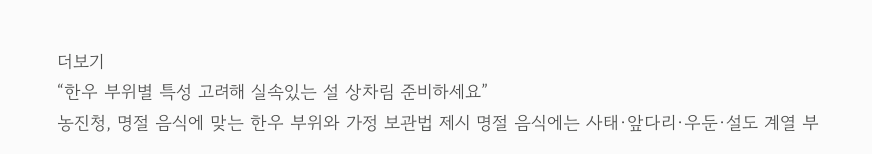더보기
“한우 부위별 특성 고려해 실속있는 설 상차림 준비하세요”
농진청, 명절 음식에 맞는 한우 부위와 가정 보관법 제시 명절 음식에는 사태·앞다리·우둔·설도 계열 부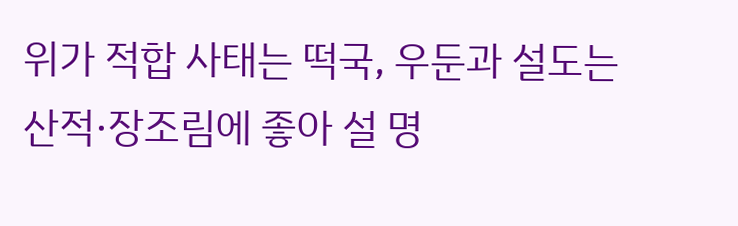위가 적합 사태는 떡국, 우둔과 설도는 산적·장조림에 좋아 설 명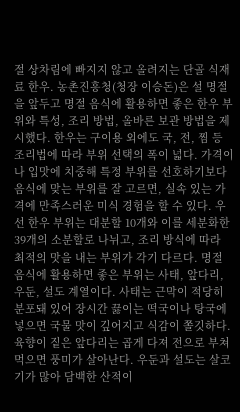절 상차림에 빠지지 않고 올려지는 단골 식재료 한우. 농촌진흥청(청장 이승돈)은 설 명절을 앞두고 명절 음식에 활용하면 좋은 한우 부위와 특성, 조리 방법, 올바른 보관 방법을 제시했다. 한우는 구이용 외에도 국, 전, 찜 등 조리법에 따라 부위 선택의 폭이 넓다. 가격이나 입맛에 치중해 특정 부위를 선호하기보다 음식에 맞는 부위를 잘 고르면, 실속 있는 가격에 만족스러운 미식 경험을 할 수 있다. 우선 한우 부위는 대분할 10개와 이를 세분화한 39개의 소분할로 나뉘고, 조리 방식에 따라 최적의 맛을 내는 부위가 각기 다르다. 명절 음식에 활용하면 좋은 부위는 사태, 앞다리, 우둔, 설도 계열이다. 사태는 근막이 적당히 분포돼 있어 장시간 끓이는 떡국이나 탕국에 넣으면 국물 맛이 깊어지고 식감이 쫄깃하다. 육향이 짙은 앞다리는 곱게 다져 전으로 부쳐 먹으면 풍미가 살아난다. 우둔과 설도는 살코기가 많아 담백한 산적이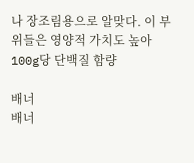나 장조림용으로 알맞다. 이 부위들은 영양적 가치도 높아 100g당 단백질 함량

배너
배너